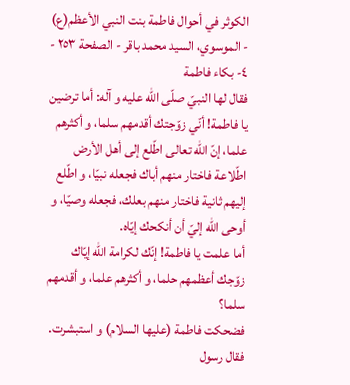الكوثر في أحوال فاطمة بنت النبي الأعظم(ع) - الموسوي، السيد محمد باقر - الصفحة ٢٥٣ - ٤- بكاء فاطمة
فقال لها النبيّ صلّى اللّه عليه و آله: أما ترضين يا فاطمة! أنّي زوّجتك أقدمهم سلما، و أكثرهم علما، إنّ اللّه تعالى اطّلع إلى أهل الأرض اطّلاعة فاختار منهم أباك فجعله نبيّا، و اطّلع إليهم ثانية فاختار منهم بعلك، فجعله وصيّا، و أوحى اللّه إليّ أن أنكحك إيّاه.
أما علمت يا فاطمة! إنّك لكرامة اللّه إيّاك زوّجك أعظمهم حلما، و أكثرهم علما، و أقدمهم سلما؟
فضحكت فاطمة (عليها السلام) و استبشرت.
فقال رسول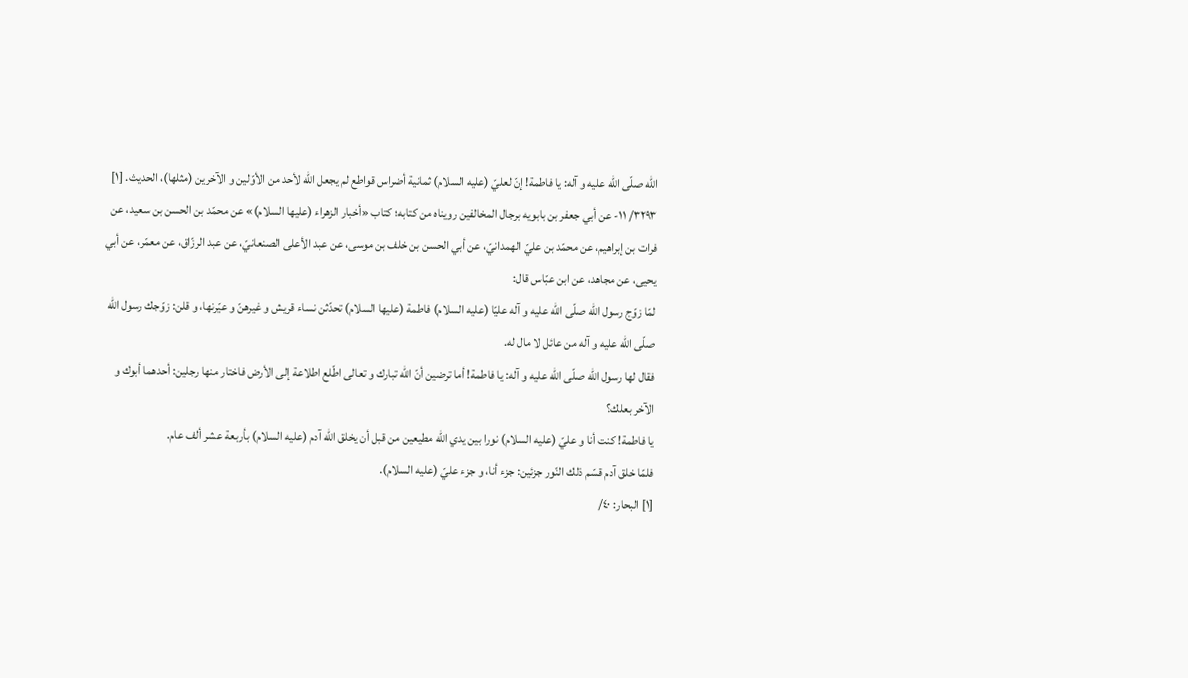اللّه صلّى اللّه عليه و آله: يا فاطمة! إنّ لعليّ (عليه السلام) ثمانية أضراس قواطع لم يجعل اللّه لأحد من الأوّلين و الآخرين (مثلها)، الحديث. [١]
٣٢٩٣/ ١١- عن أبي جعفر بن بابويه برجال المخالفين رويناه من كتابه؛ كتاب «أخبار الزهراء (عليها السلام)» عن محمّد بن الحسن بن سعيد، عن فرات بن إبراهيم، عن محمّد بن عليّ الهمدانيّ، عن أبي الحسن بن خلف بن موسى، عن عبد الأعلى الصنعانيّ، عن عبد الرزّاق، عن معمّر، عن أبي يحيى، عن مجاهد، عن ابن عبّاس قال:
لمّا زوّج رسول اللّه صلّى اللّه عليه و آله عليّا (عليه السلام) فاطمة (عليها السلام) تحدّثن نساء قريش و غيرهنّ و عيّرنها، و قلن: زوّجك رسول اللّه صلّى اللّه عليه و آله من عائل لا مال له.
فقال لها رسول اللّه صلّى اللّه عليه و آله: يا فاطمة! أما ترضين أنّ اللّه تبارك و تعالى اطّلع اطلاعة إلى الأرض فاختار منها رجلين: أحدهما أبوك و الآخر بعلك؟
يا فاطمة! كنت أنا و عليّ (عليه السلام) نورا بين يدي اللّه مطيعين من قبل أن يخلق اللّه آدم (عليه السلام) بأربعة عشر ألف عام.
فلمّا خلق آدم قسّم ذلك النّور جزئين: جزء أنا، و جزء عليّ (عليه السلام).
[١] البحار: ٤٠/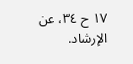١٧ ح ٣٤، عن الإرشاد.